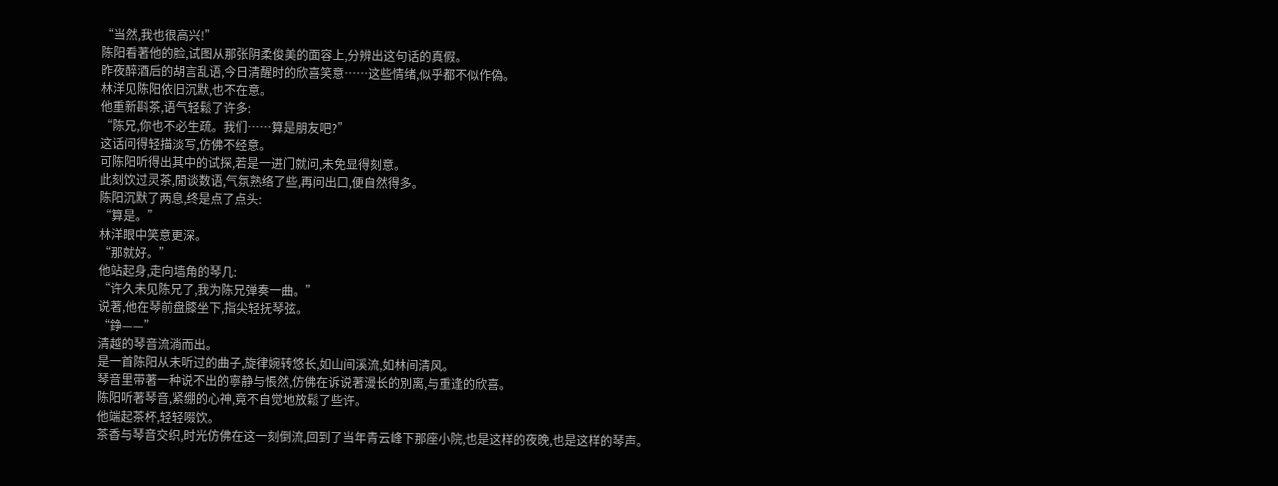“当然,我也很高兴!”
陈阳看著他的脸,试图从那张阴柔俊美的面容上,分辨出这句话的真假。
昨夜醉酒后的胡言乱语,今日清醒时的欣喜笑意……这些情绪,似乎都不似作偽。
林洋见陈阳依旧沉默,也不在意。
他重新斟茶,语气轻鬆了许多:
“陈兄,你也不必生疏。我们……算是朋友吧?”
这话问得轻描淡写,仿佛不经意。
可陈阳听得出其中的试探,若是一进门就问,未免显得刻意。
此刻饮过灵茶,閒谈数语,气氛熟络了些,再问出口,便自然得多。
陈阳沉默了两息,终是点了点头:
“算是。”
林洋眼中笑意更深。
“那就好。”
他站起身,走向墙角的琴几:
“许久未见陈兄了,我为陈兄弹奏一曲。”
说著,他在琴前盘膝坐下,指尖轻抚琴弦。
“錚——”
清越的琴音流淌而出。
是一首陈阳从未听过的曲子,旋律婉转悠长,如山间溪流,如林间清风。
琴音里带著一种说不出的寧静与悵然,仿佛在诉说著漫长的別离,与重逢的欣喜。
陈阳听著琴音,紧绷的心神,竟不自觉地放鬆了些许。
他端起茶杯,轻轻啜饮。
茶香与琴音交织,时光仿佛在这一刻倒流,回到了当年青云峰下那座小院,也是这样的夜晚,也是这样的琴声。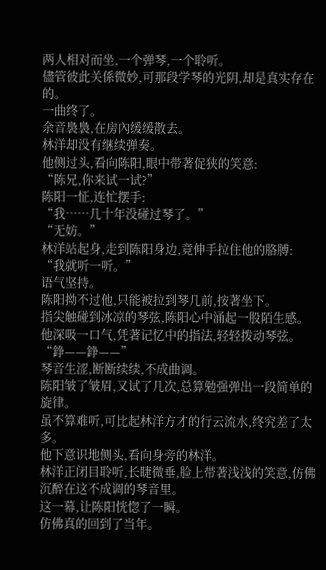两人相对而坐,一个弹琴,一个聆听。
儘管彼此关係微妙,可那段学琴的光阴,却是真实存在的。
一曲终了。
余音裊裊,在房內缓缓散去。
林洋却没有继续弹奏。
他侧过头,看向陈阳,眼中带著促狭的笑意:
“陈兄,你来试一试?”
陈阳一怔,连忙摆手:
“我……几十年没碰过琴了。”
“无妨。”
林洋站起身,走到陈阳身边,竟伸手拉住他的胳膊:
“我就听一听。”
语气坚持。
陈阳拗不过他,只能被拉到琴几前,按著坐下。
指尖触碰到冰凉的琴弦,陈阳心中涌起一股陌生感。
他深吸一口气,凭著记忆中的指法,轻轻拨动琴弦。
“錚——錚——”
琴音生涩,断断续续,不成曲调。
陈阳皱了皱眉,又试了几次,总算勉强弹出一段简单的旋律。
虽不算难听,可比起林洋方才的行云流水,终究差了太多。
他下意识地侧头,看向身旁的林洋。
林洋正闭目聆听,长睫微垂,脸上带著浅浅的笑意,仿佛沉醉在这不成调的琴音里。
这一幕,让陈阳恍惚了一瞬。
仿佛真的回到了当年。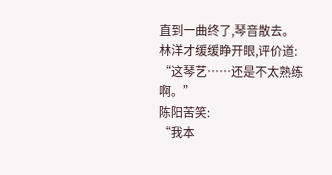直到一曲终了,琴音散去。
林洋才缓缓睁开眼,评价道:
“这琴艺……还是不太熟练啊。”
陈阳苦笑:
“我本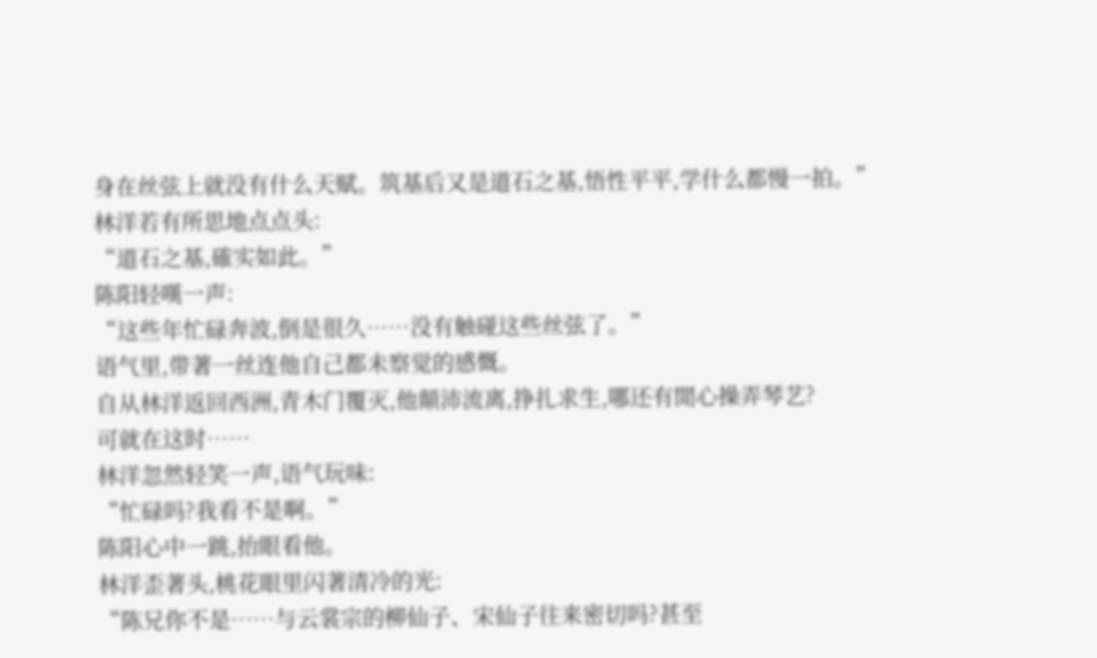身在丝弦上就没有什么天赋。筑基后又是道石之基,悟性平平,学什么都慢一拍。”
林洋若有所思地点点头:
“道石之基,確实如此。”
陈阳轻嘆一声:
“这些年忙碌奔波,倒是很久……没有触碰这些丝弦了。”
语气里,带著一丝连他自己都未察觉的感慨。
自从林洋返回西洲,青木门覆灭,他顛沛流离,挣扎求生,哪还有閒心操弄琴艺?
可就在这时……
林洋忽然轻笑一声,语气玩味:
“忙碌吗?我看不是啊。”
陈阳心中一跳,抬眼看他。
林洋歪著头,桃花眼里闪著清冷的光:
“陈兄你不是……与云裳宗的柳仙子、宋仙子往来密切吗?甚至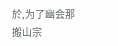於,为了幽会那搬山宗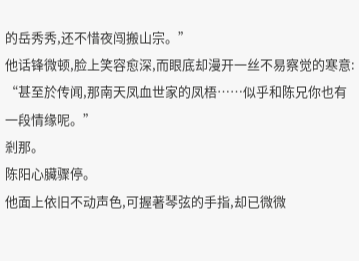的岳秀秀,还不惜夜闯搬山宗。”
他话锋微顿,脸上笑容愈深,而眼底却漫开一丝不易察觉的寒意:
“甚至於传闻,那南天凤血世家的凤梧……似乎和陈兄你也有一段情缘呢。”
剎那。
陈阳心臟骤停。
他面上依旧不动声色,可握著琴弦的手指,却已微微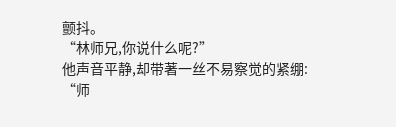颤抖。
“林师兄,你说什么呢?”
他声音平静,却带著一丝不易察觉的紧绷:
“师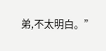弟,不太明白。”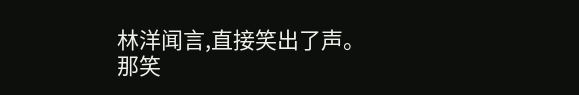林洋闻言,直接笑出了声。
那笑